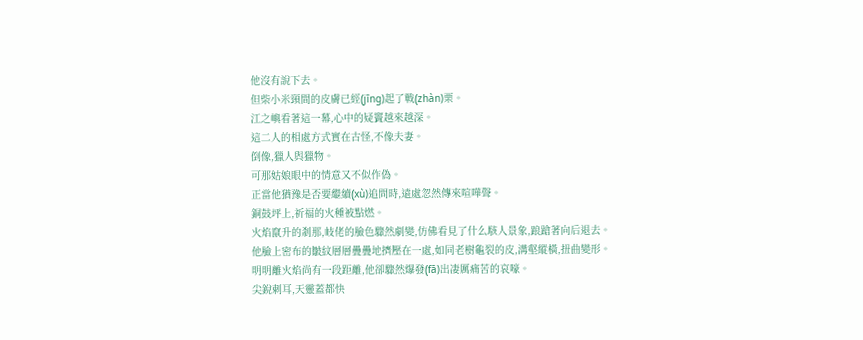他沒有說下去。
但柴小米頸間的皮膚已經(jīng)起了戰(zhàn)栗。
江之嶼看著這一幕,心中的疑竇越來越深。
這二人的相處方式實在古怪,不像夫妻。
倒像,獵人與獵物。
可那姑娘眼中的情意又不似作偽。
正當他猶豫是否要繼續(xù)追問時,遠處忽然傳來喧嘩聲。
銅鼓坪上,祈福的火種被點燃。
火焰竄升的剎那,岐佬的臉色驟然劇變,仿佛看見了什么駭人景象,踉蹌著向后退去。
他臉上密布的皺紋層層疊疊地擠壓在一處,如同老樹龜裂的皮,溝壑縱橫,扭曲變形。
明明離火焰尚有一段距離,他卻驟然爆發(fā)出凄厲痛苦的哀嚎。
尖銳刺耳,天靈蓋都快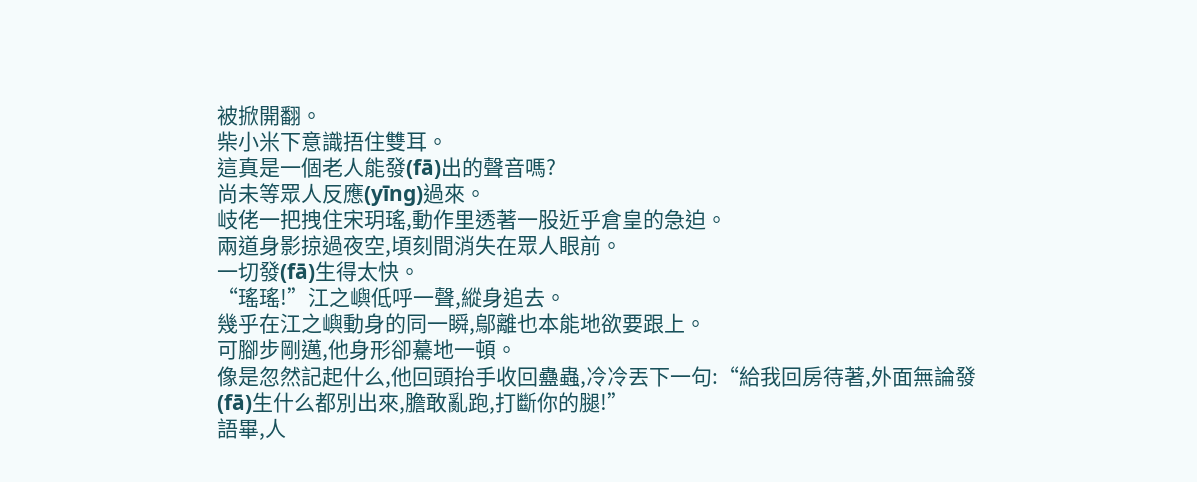被掀開翻。
柴小米下意識捂住雙耳。
這真是一個老人能發(fā)出的聲音嗎?
尚未等眾人反應(yīng)過來。
岐佬一把拽住宋玥瑤,動作里透著一股近乎倉皇的急迫。
兩道身影掠過夜空,頃刻間消失在眾人眼前。
一切發(fā)生得太快。
“瑤瑤!”江之嶼低呼一聲,縱身追去。
幾乎在江之嶼動身的同一瞬,鄔離也本能地欲要跟上。
可腳步剛邁,他身形卻驀地一頓。
像是忽然記起什么,他回頭抬手收回蠱蟲,冷冷丟下一句:“給我回房待著,外面無論發(fā)生什么都別出來,膽敢亂跑,打斷你的腿!”
語畢,人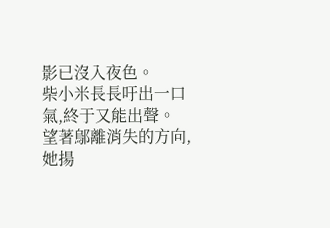影已沒入夜色。
柴小米長長吁出一口氣,終于又能出聲。
望著鄔離消失的方向,她揚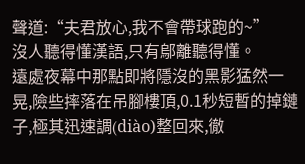聲道:“夫君放心,我不會帶球跑的~”
沒人聽得懂漢語,只有鄔離聽得懂。
遠處夜幕中那點即將隱沒的黑影猛然一晃,險些摔落在吊腳樓頂,0.1秒短暫的掉鏈子,極其迅速調(diào)整回來,徹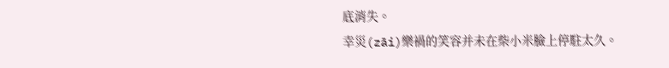底消失。
幸災(zāi)樂禍的笑容并未在柴小米臉上停駐太久。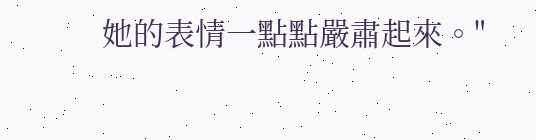她的表情一點點嚴肅起來。"